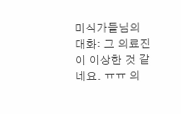미식가들님의 대화: 그 의료진이 이상한 것 같네요. ㅠㅠ 의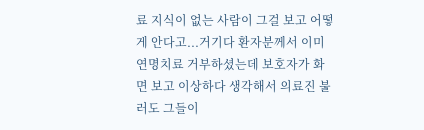료 지식이 없는 사람이 그걸 보고 어떻게 안다고...거기다 환자분께서 이미 연명치료 거부하셨는데 보호자가 화면 보고 이상하다 생각해서 의료진 불러도 그들이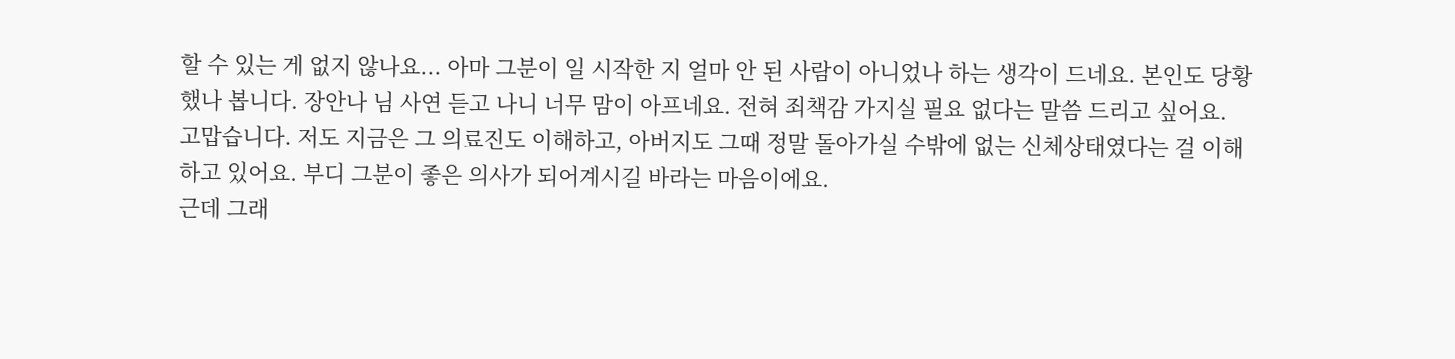할 수 있는 게 없지 않나요... 아마 그분이 일 시작한 지 얼마 안 된 사람이 아니었나 하는 생각이 드네요. 본인도 당황했나 봅니다. 장안나 님 사연 듣고 나니 너무 맘이 아프네요. 전혀 죄책감 가지실 필요 없다는 말씀 드리고 싶어요.
고맙습니다. 저도 지금은 그 의료진도 이해하고, 아버지도 그때 정말 돌아가실 수밖에 없는 신체상태였다는 걸 이해하고 있어요. 부디 그분이 좋은 의사가 되어계시길 바라는 마음이에요.
근데 그래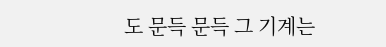도 문득 문득 그 기계는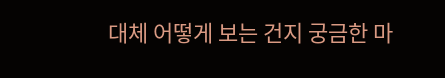대체 어떻게 보는 건지 궁금한 마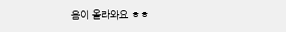음이 올라와요 ㅎㅎ